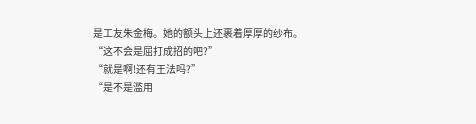是工友朱金梅。她的额头上还裹着厚厚的纱布。
“这不会是屈打成招的吧?”
“就是啊!还有王法吗?”
“是不是滥用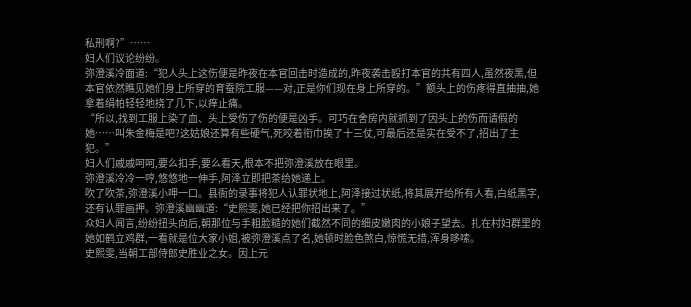私刑啊?”……
妇人们议论纷纷。
弥澄溪冷面道:“犯人头上这伤便是昨夜在本官回击时造成的,昨夜袭击殴打本官的共有四人,虽然夜黑,但本官依然瞧见她们身上所穿的育蚕院工服——对,正是你们现在身上所穿的。”额头上的伤疼得直抽抽,她拿着绢帕轻轻地挠了几下,以痒止痛。
“所以,找到工服上染了血、头上受伤了伤的便是凶手。可巧在舍房内就抓到了因头上的伤而请假的她……叫朱金梅是吧?这姑娘还算有些硬气,死咬着衔巾挨了十三仗,可最后还是实在受不了,招出了主犯。”
妇人们戚戚呵呵,要么扣手,要么看天,根本不把弥澄溪放在眼里。
弥澄溪冷冷一哼,悠悠地一伸手,阿泽立即把茶给她递上。
吹了吹茶,弥澄溪小呷一口。县衙的录事将犯人认罪状地上,阿泽接过状纸,将其展开给所有人看,白纸黑字,还有认罪画押。弥澄溪幽幽道:“史熙雯,她已经把你招出来了。”
众妇人闻言,纷纷扭头向后,朝那位与手粗脸糙的她们截然不同的细皮嫩肉的小娘子望去。扎在村妇群里的她如鹤立鸡群,一看就是位大家小姐,被弥澄溪点了名,她顿时脸色煞白,惊慌无措,浑身哆嗦。
史熙雯,当朝工部侍郎史胜业之女。因上元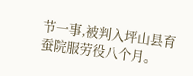节一事,被判入坪山县育蚕院服劳役八个月。